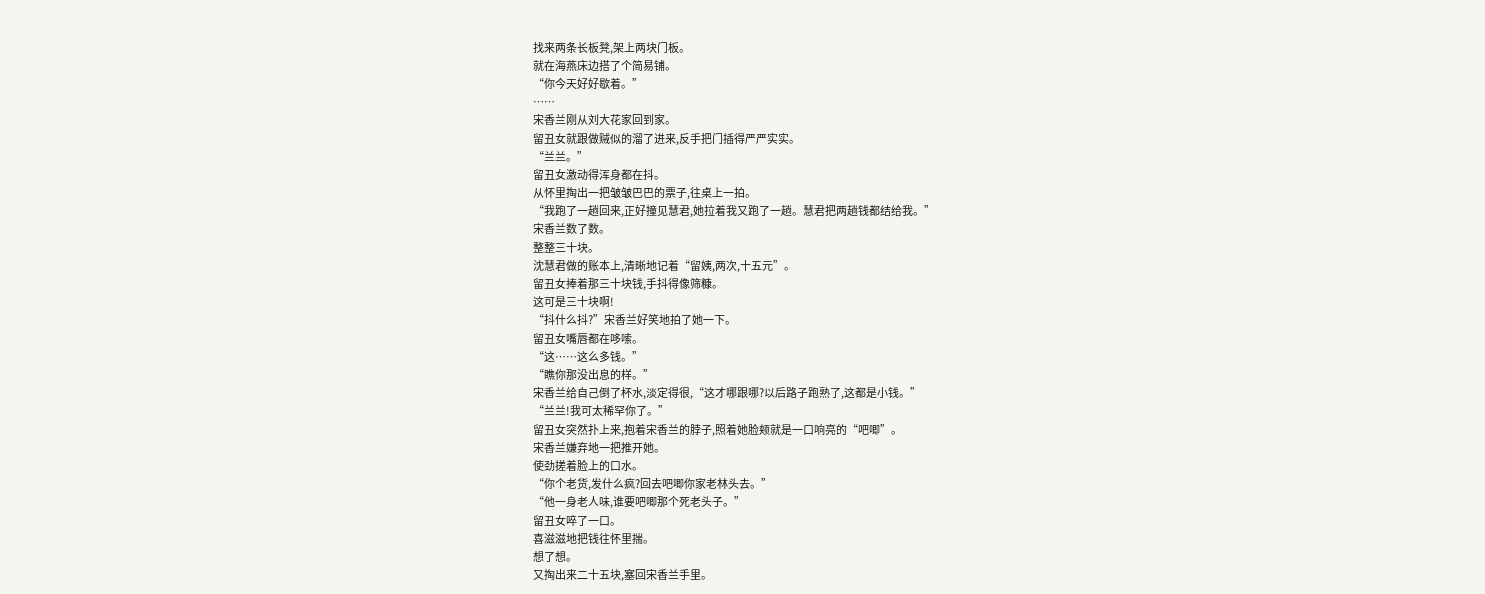找来两条长板凳,架上两块门板。
就在海燕床边搭了个简易铺。
“你今天好好歇着。”
……
宋香兰刚从刘大花家回到家。
留丑女就跟做贼似的溜了进来,反手把门插得严严实实。
“兰兰。”
留丑女激动得浑身都在抖。
从怀里掏出一把皱皱巴巴的票子,往桌上一拍。
“我跑了一趟回来,正好撞见慧君,她拉着我又跑了一趟。慧君把两趟钱都结给我。”
宋香兰数了数。
整整三十块。
沈慧君做的账本上,清晰地记着“留姨,两次,十五元”。
留丑女捧着那三十块钱,手抖得像筛糠。
这可是三十块啊!
“抖什么抖?”宋香兰好笑地拍了她一下。
留丑女嘴唇都在哆嗦。
“这……这么多钱。”
“瞧你那没出息的样。”
宋香兰给自己倒了杯水,淡定得很,“这才哪跟哪?以后路子跑熟了,这都是小钱。”
“兰兰!我可太稀罕你了。”
留丑女突然扑上来,抱着宋香兰的脖子,照着她脸颊就是一口响亮的“吧唧”。
宋香兰嫌弃地一把推开她。
使劲搓着脸上的口水。
“你个老货,发什么疯?回去吧唧你家老林头去。”
“他一身老人味,谁要吧唧那个死老头子。”
留丑女啐了一口。
喜滋滋地把钱往怀里揣。
想了想。
又掏出来二十五块,塞回宋香兰手里。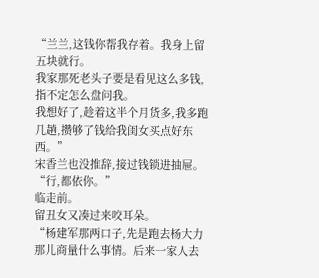“兰兰,这钱你帮我存着。我身上留五块就行。
我家那死老头子要是看见这么多钱,指不定怎么盘问我。
我想好了,趁着这半个月货多,我多跑几趟,攒够了钱给我闺女买点好东西。”
宋香兰也没推辞,接过钱锁进抽屉。
“行,都依你。”
临走前。
留丑女又凑过来咬耳朵。
“杨建军那两口子,先是跑去杨大力那儿商量什么事情。后来一家人去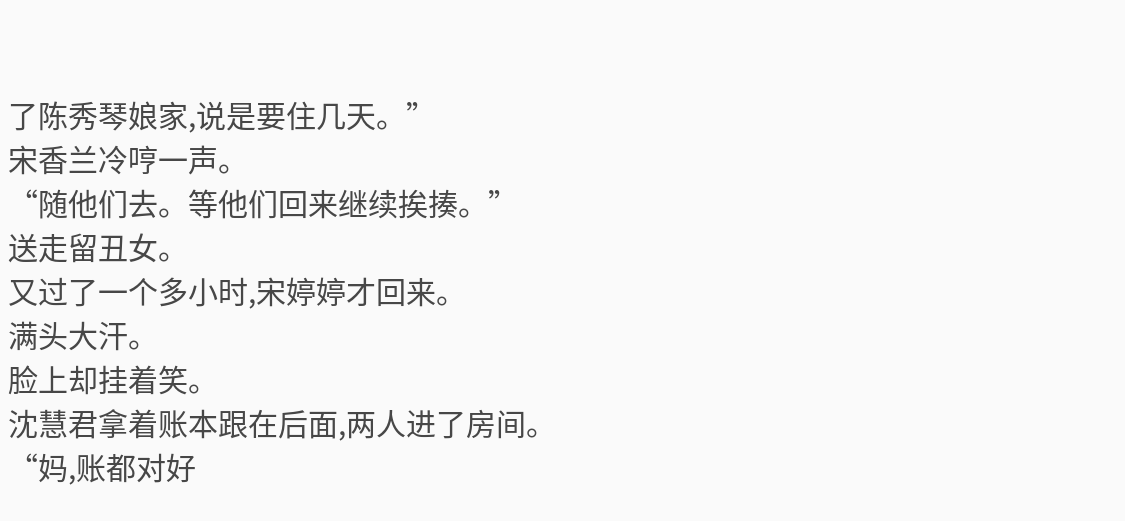了陈秀琴娘家,说是要住几天。”
宋香兰冷哼一声。
“随他们去。等他们回来继续挨揍。”
送走留丑女。
又过了一个多小时,宋婷婷才回来。
满头大汗。
脸上却挂着笑。
沈慧君拿着账本跟在后面,两人进了房间。
“妈,账都对好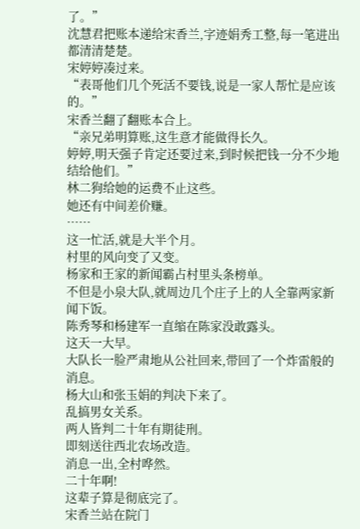了。”
沈慧君把账本递给宋香兰,字迹娟秀工整,每一笔进出都清清楚楚。
宋婷婷凑过来。
“表哥他们几个死活不要钱,说是一家人帮忙是应该的。”
宋香兰翻了翻账本合上。
“亲兄弟明算账,这生意才能做得长久。
婷婷,明天强子肯定还要过来,到时候把钱一分不少地结给他们。”
林二狗给她的运费不止这些。
她还有中间差价赚。
……
这一忙活,就是大半个月。
村里的风向变了又变。
杨家和王家的新闻霸占村里头条榜单。
不但是小泉大队,就周边几个庄子上的人全靠两家新闻下饭。
陈秀琴和杨建军一直缩在陈家没敢露头。
这天一大早。
大队长一脸严肃地从公社回来,带回了一个炸雷般的消息。
杨大山和张玉娟的判决下来了。
乱搞男女关系。
两人皆判二十年有期徒刑。
即刻送往西北农场改造。
消息一出,全村哗然。
二十年啊!
这辈子算是彻底完了。
宋香兰站在院门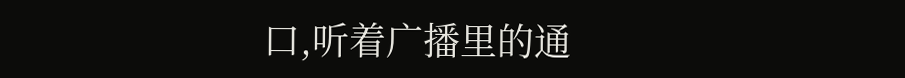口,听着广播里的通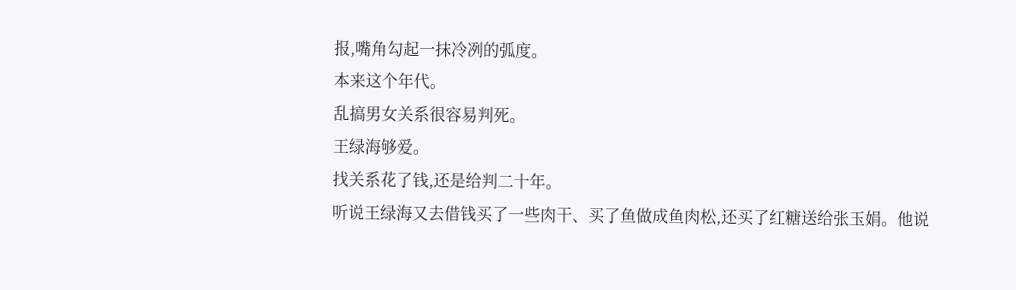报,嘴角勾起一抹冷冽的弧度。
本来这个年代。
乱搞男女关系很容易判死。
王绿海够爱。
找关系花了钱,还是给判二十年。
听说王绿海又去借钱买了一些肉干、买了鱼做成鱼肉松,还买了红糖送给张玉娟。他说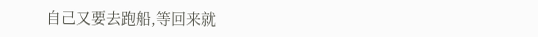自己又要去跑船,等回来就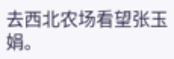去西北农场看望张玉娟。